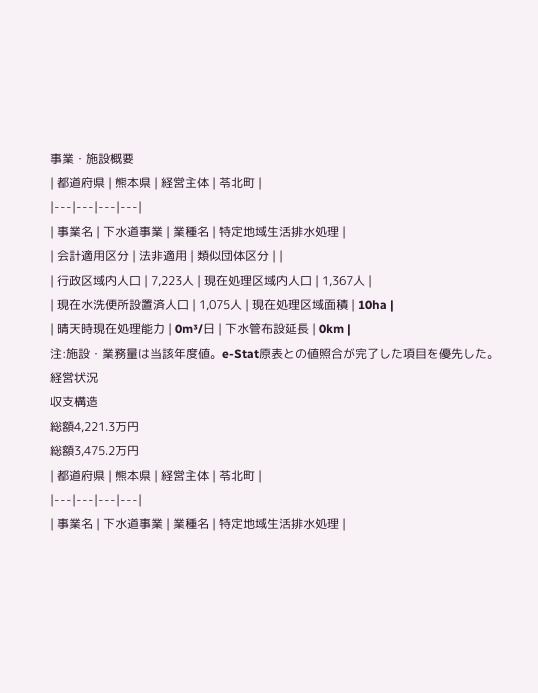事業・施設概要
| 都道府県 | 熊本県 | 経営主体 | 苓北町 |
|---|---|---|---|
| 事業名 | 下水道事業 | 業種名 | 特定地域生活排水処理 |
| 会計適用区分 | 法非適用 | 類似団体区分 | |
| 行政区域内人口 | 7,223人 | 現在処理区域内人口 | 1,367人 |
| 現在水洗便所設置済人口 | 1,075人 | 現在処理区域面積 | 10ha |
| 晴天時現在処理能力 | 0m³/日 | 下水管布設延長 | 0km |
注:施設・業務量は当該年度値。e-Stat原表との値照合が完了した項目を優先した。
経営状況
収支構造
総額4,221.3万円
総額3,475.2万円
| 都道府県 | 熊本県 | 経営主体 | 苓北町 |
|---|---|---|---|
| 事業名 | 下水道事業 | 業種名 | 特定地域生活排水処理 |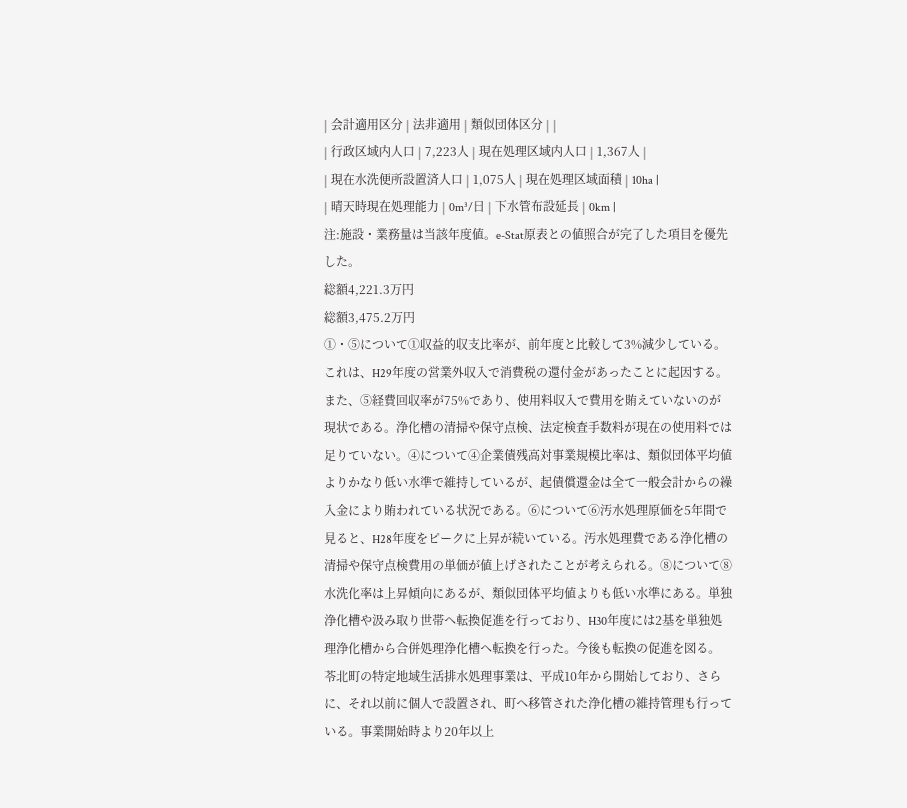| 会計適用区分 | 法非適用 | 類似団体区分 | |
| 行政区域内人口 | 7,223人 | 現在処理区域内人口 | 1,367人 |
| 現在水洗便所設置済人口 | 1,075人 | 現在処理区域面積 | 10ha |
| 晴天時現在処理能力 | 0m³/日 | 下水管布設延長 | 0km |
注:施設・業務量は当該年度値。e-Stat原表との値照合が完了した項目を優先した。
総額4,221.3万円
総額3,475.2万円
①・⑤について①収益的収支比率が、前年度と比較して3%減少している。これは、H29年度の営業外収入で消費税の還付金があったことに起因する。また、⑤経費回収率が75%であり、使用料収入で費用を賄えていないのが現状である。浄化槽の清掃や保守点検、法定検査手数料が現在の使用料では足りていない。④について④企業債残高対事業規模比率は、類似団体平均値よりかなり低い水準で維持しているが、起債償還金は全て一般会計からの繰入金により賄われている状況である。⑥について⑥汚水処理原価を5年間で見ると、H28年度をピークに上昇が続いている。汚水処理費である浄化槽の清掃や保守点検費用の単価が値上げされたことが考えられる。⑧について⑧水洗化率は上昇傾向にあるが、類似団体平均値よりも低い水準にある。単独浄化槽や汲み取り世帯へ転換促進を行っており、H30年度には2基を単独処理浄化槽から合併処理浄化槽へ転換を行った。今後も転換の促進を図る。
苓北町の特定地域生活排水処理事業は、平成10年から開始しており、さらに、それ以前に個人で設置され、町へ移管された浄化槽の維持管理も行っている。事業開始時より20年以上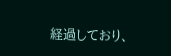経過しており、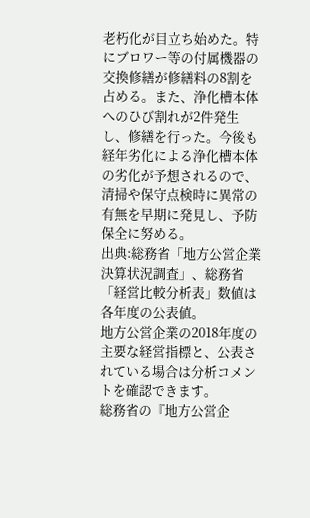老朽化が目立ち始めた。特にブロワー等の付属機器の交換修繕が修繕料の8割を占める。また、浄化槽本体へのひび割れが2件発生し、修繕を行った。今後も経年劣化による浄化槽本体の劣化が予想されるので、清掃や保守点検時に異常の有無を早期に発見し、予防保全に努める。
出典:総務省「地方公営企業決算状況調査」、総務省「経営比較分析表」数値は各年度の公表値。
地方公営企業の2018年度の主要な経営指標と、公表されている場合は分析コメントを確認できます。
総務省の『地方公営企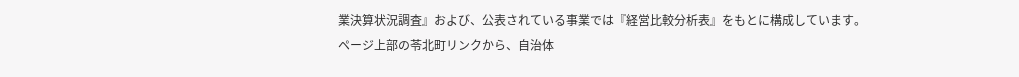業決算状況調査』および、公表されている事業では『経営比較分析表』をもとに構成しています。
ページ上部の苓北町リンクから、自治体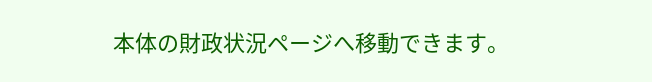本体の財政状況ページへ移動できます。